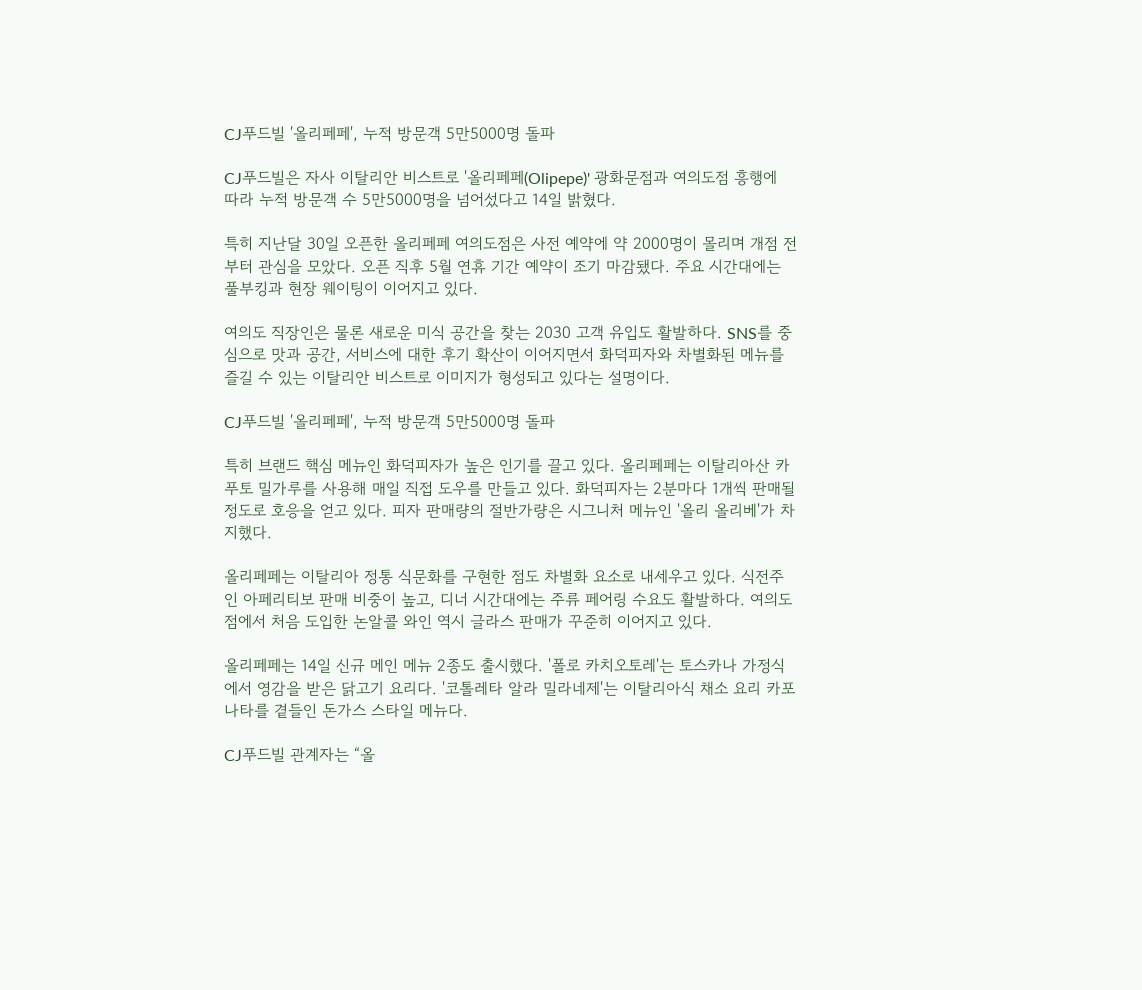CJ푸드빌 '올리페페', 누적 방문객 5만5000명 돌파

CJ푸드빌은 자사 이탈리안 비스트로 '올리페페(Olipepe)' 광화문점과 여의도점 흥행에 따라 누적 방문객 수 5만5000명을 넘어섰다고 14일 밝혔다.

특히 지난달 30일 오픈한 올리페페 여의도점은 사전 예약에 약 2000명이 몰리며 개점 전부터 관심을 모았다. 오픈 직후 5월 연휴 기간 예약이 조기 마감됐다. 주요 시간대에는 풀부킹과 현장 웨이팅이 이어지고 있다.

여의도 직장인은 물론 새로운 미식 공간을 찾는 2030 고객 유입도 활발하다. SNS를 중심으로 맛과 공간, 서비스에 대한 후기 확산이 이어지면서 화덕피자와 차별화된 메뉴를 즐길 수 있는 이탈리안 비스트로 이미지가 형성되고 있다는 설명이다.

CJ푸드빌 '올리페페', 누적 방문객 5만5000명 돌파

특히 브랜드 핵심 메뉴인 화덕피자가 높은 인기를 끌고 있다. 올리페페는 이탈리아산 카푸토 밀가루를 사용해 매일 직접 도우를 만들고 있다. 화덕피자는 2분마다 1개씩 판매될 정도로 호응을 얻고 있다. 피자 판매량의 절반가량은 시그니처 메뉴인 '올리 올리베'가 차지했다.

올리페페는 이탈리아 정통 식문화를 구현한 점도 차별화 요소로 내세우고 있다. 식전주인 아페리티보 판매 비중이 높고, 디너 시간대에는 주류 페어링 수요도 활발하다. 여의도점에서 처음 도입한 논알콜 와인 역시 글라스 판매가 꾸준히 이어지고 있다.

올리페페는 14일 신규 메인 메뉴 2종도 출시했다. '폴로 카치오토레'는 토스카나 가정식에서 영감을 받은 닭고기 요리다. '코톨레타 알라 밀라네제'는 이탈리아식 채소 요리 카포나타를 곁들인 돈가스 스타일 메뉴다.

CJ푸드빌 관계자는 “올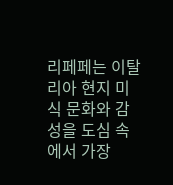리페페는 이탈리아 현지 미식 문화와 감성을 도심 속에서 가장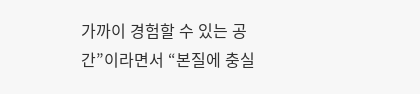가까이 경험할 수 있는 공간”이라면서 “본질에 충실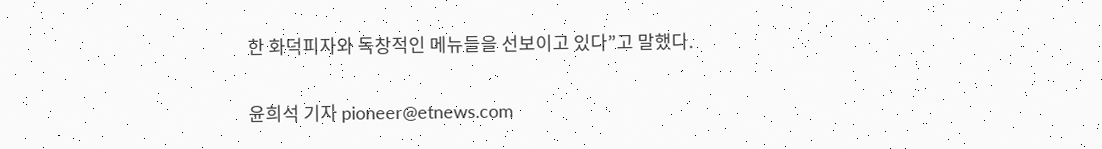한 화덕피자와 독창적인 메뉴들을 선보이고 있다”고 말했다.

윤희석 기자 pioneer@etnews.com